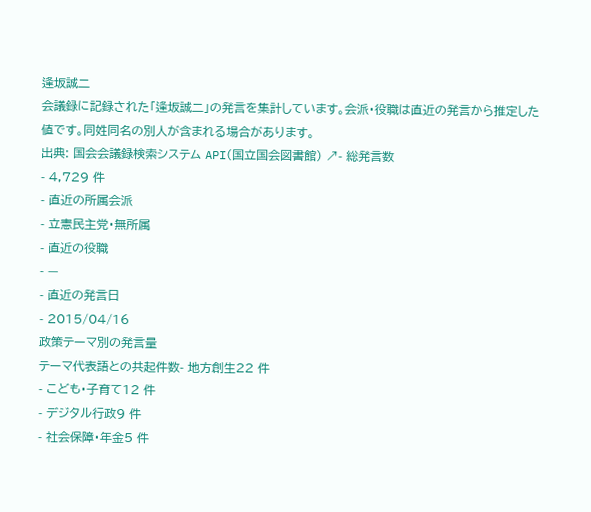逢坂誠二
会議録に記録された「逢坂誠二」の発言を集計しています。会派・役職は直近の発言から推定した値です。同姓同名の別人が含まれる場合があります。
出典: 国会会議録検索システム API(国立国会図書館) ↗- 総発言数
- 4,729 件
- 直近の所属会派
- 立憲民主党・無所属
- 直近の役職
- —
- 直近の発言日
- 2015/04/16
政策テーマ別の発言量
テーマ代表語との共起件数- 地方創生22 件
- こども・子育て12 件
- デジタル行政9 件
- 社会保障・年金5 件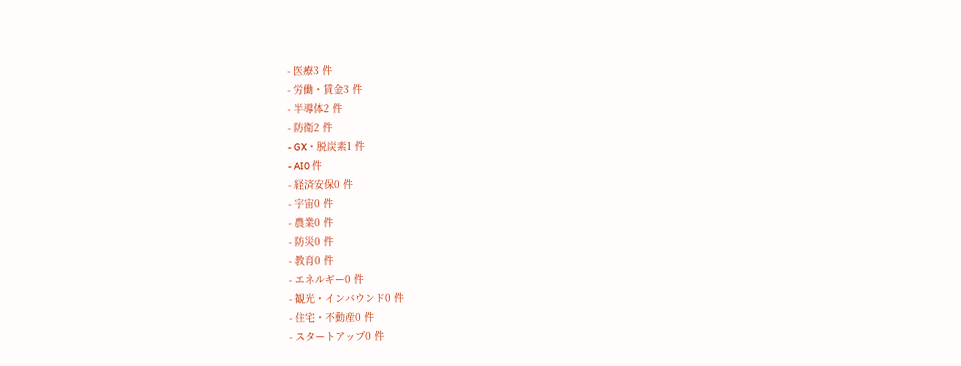- 医療3 件
- 労働・賃金3 件
- 半導体2 件
- 防衛2 件
- GX・脱炭素1 件
- AI0 件
- 経済安保0 件
- 宇宙0 件
- 農業0 件
- 防災0 件
- 教育0 件
- エネルギー0 件
- 観光・インバウンド0 件
- 住宅・不動産0 件
- スタートアップ0 件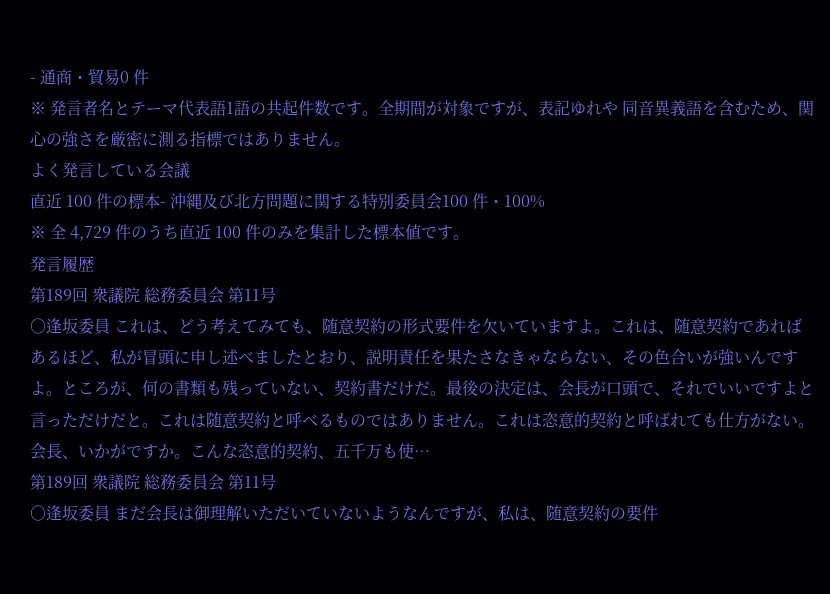- 通商・貿易0 件
※ 発言者名とテーマ代表語1語の共起件数です。全期間が対象ですが、表記ゆれや 同音異義語を含むため、関心の強さを厳密に測る指標ではありません。
よく発言している会議
直近 100 件の標本- 沖縄及び北方問題に関する特別委員会100 件・100%
※ 全 4,729 件のうち直近 100 件のみを集計した標本値です。
発言履歴
第189回 衆議院 総務委員会 第11号
○逢坂委員 これは、どう考えてみても、随意契約の形式要件を欠いていますよ。これは、随意契約であればあるほど、私が冒頭に申し述べましたとおり、説明責任を果たさなきゃならない、その色合いが強いんですよ。ところが、何の書類も残っていない、契約書だけだ。最後の決定は、会長が口頭で、それでいいですよと言っただけだと。これは随意契約と呼べるものではありません。これは恣意的契約と呼ばれても仕方がない。 会長、いかがですか。こんな恣意的契約、五千万も使…
第189回 衆議院 総務委員会 第11号
○逢坂委員 まだ会長は御理解いただいていないようなんですが、私は、随意契約の要件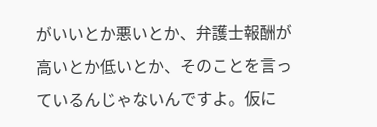がいいとか悪いとか、弁護士報酬が高いとか低いとか、そのことを言っているんじゃないんですよ。仮に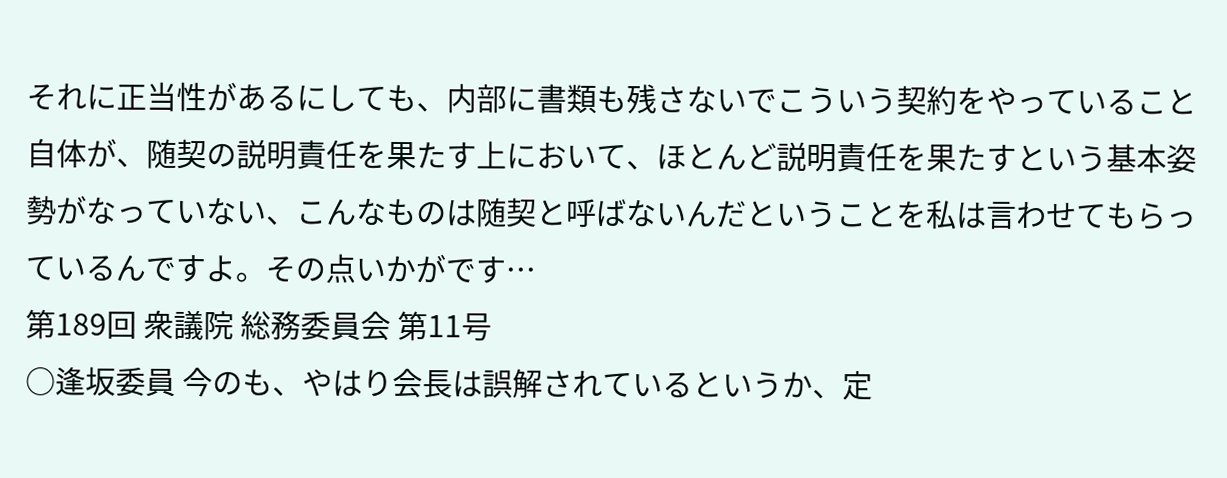それに正当性があるにしても、内部に書類も残さないでこういう契約をやっていること自体が、随契の説明責任を果たす上において、ほとんど説明責任を果たすという基本姿勢がなっていない、こんなものは随契と呼ばないんだということを私は言わせてもらっているんですよ。その点いかがです…
第189回 衆議院 総務委員会 第11号
○逢坂委員 今のも、やはり会長は誤解されているというか、定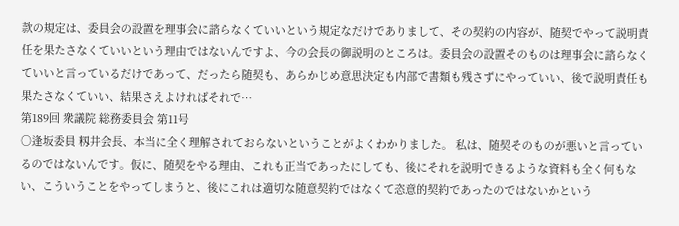款の規定は、委員会の設置を理事会に諮らなくていいという規定なだけでありまして、その契約の内容が、随契でやって説明責任を果たさなくていいという理由ではないんですよ、今の会長の御説明のところは。委員会の設置そのものは理事会に諮らなくていいと言っているだけであって、だったら随契も、あらかじめ意思決定も内部で書類も残さずにやっていい、後で説明責任も果たさなくていい、結果さえよければそれで…
第189回 衆議院 総務委員会 第11号
○逢坂委員 籾井会長、本当に全く理解されておらないということがよくわかりました。 私は、随契そのものが悪いと言っているのではないんです。仮に、随契をやる理由、これも正当であったにしても、後にそれを説明できるような資料も全く何もない、こういうことをやってしまうと、後にこれは適切な随意契約ではなくて恣意的契約であったのではないかという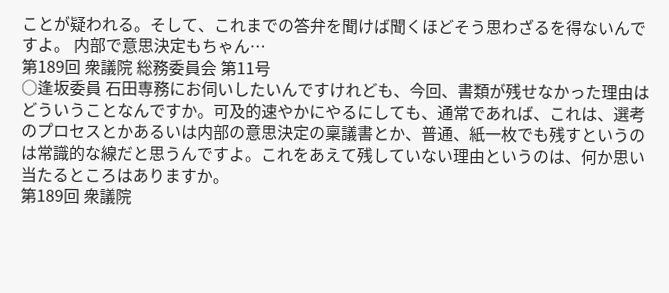ことが疑われる。そして、これまでの答弁を聞けば聞くほどそう思わざるを得ないんですよ。 内部で意思決定もちゃん…
第189回 衆議院 総務委員会 第11号
○逢坂委員 石田専務にお伺いしたいんですけれども、今回、書類が残せなかった理由はどういうことなんですか。可及的速やかにやるにしても、通常であれば、これは、選考のプロセスとかあるいは内部の意思決定の稟議書とか、普通、紙一枚でも残すというのは常識的な線だと思うんですよ。これをあえて残していない理由というのは、何か思い当たるところはありますか。
第189回 衆議院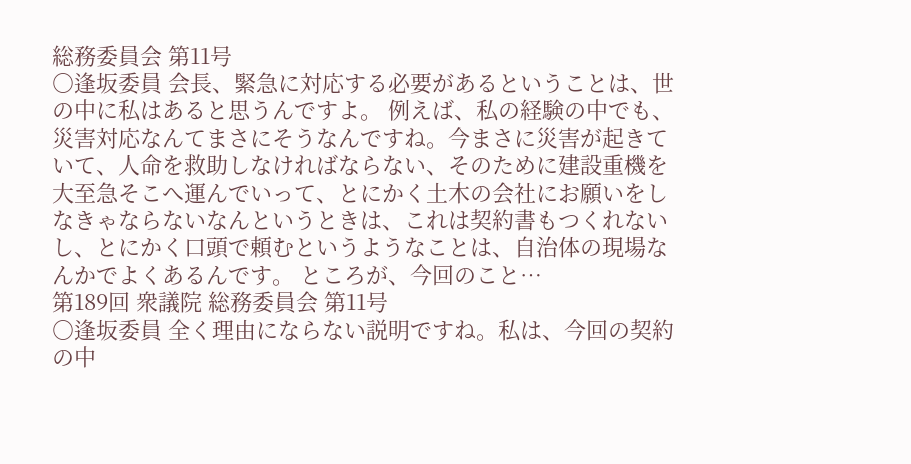総務委員会 第11号
○逢坂委員 会長、緊急に対応する必要があるということは、世の中に私はあると思うんですよ。 例えば、私の経験の中でも、災害対応なんてまさにそうなんですね。今まさに災害が起きていて、人命を救助しなければならない、そのために建設重機を大至急そこへ運んでいって、とにかく土木の会社にお願いをしなきゃならないなんというときは、これは契約書もつくれないし、とにかく口頭で頼むというようなことは、自治体の現場なんかでよくあるんです。 ところが、今回のこと…
第189回 衆議院 総務委員会 第11号
○逢坂委員 全く理由にならない説明ですね。私は、今回の契約の中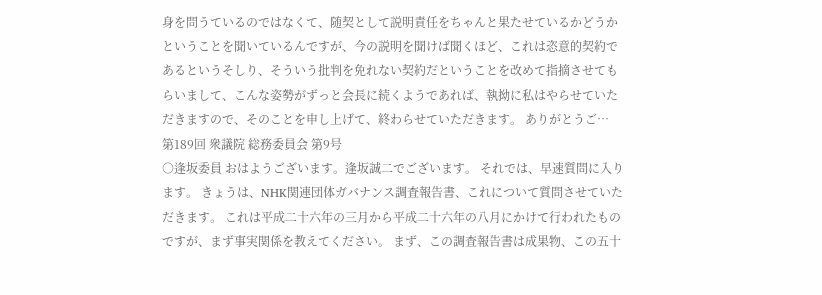身を問うているのではなくて、随契として説明責任をちゃんと果たせているかどうかということを聞いているんですが、今の説明を聞けば聞くほど、これは恣意的契約であるというそしり、そういう批判を免れない契約だということを改めて指摘させてもらいまして、こんな姿勢がずっと会長に続くようであれば、執拗に私はやらせていただきますので、そのことを申し上げて、終わらせていただきます。 ありがとうご…
第189回 衆議院 総務委員会 第9号
○逢坂委員 おはようございます。逢坂誠二でございます。 それでは、早速質問に入ります。 きょうは、NHK関連団体ガバナンス調査報告書、これについて質問させていただきます。 これは平成二十六年の三月から平成二十六年の八月にかけて行われたものですが、まず事実関係を教えてください。 まず、この調査報告書は成果物、この五十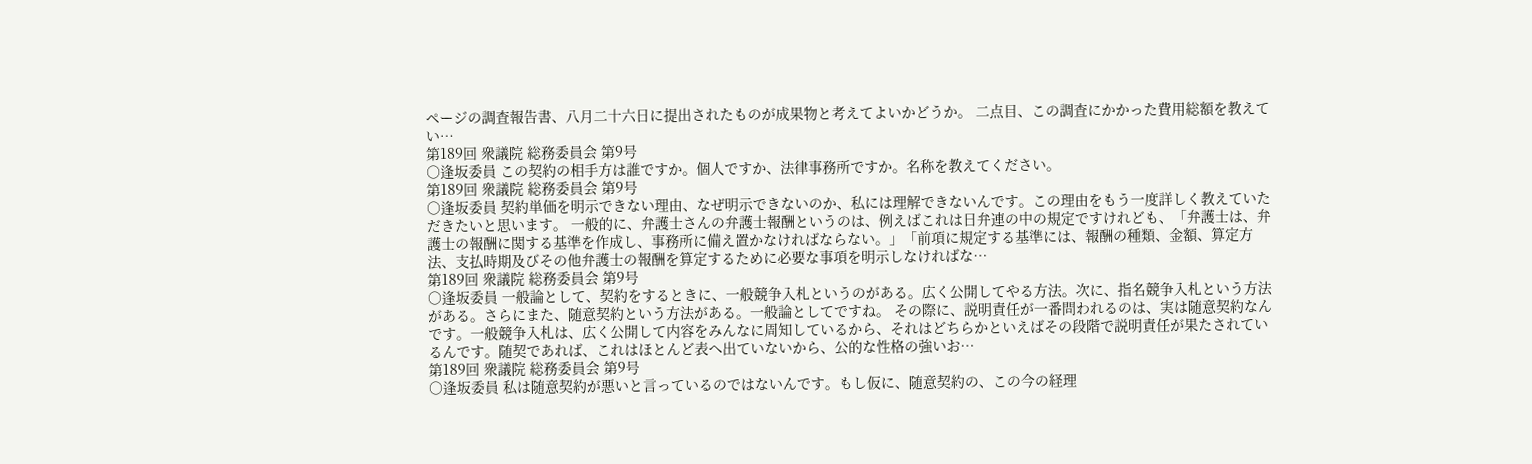ページの調査報告書、八月二十六日に提出されたものが成果物と考えてよいかどうか。 二点目、この調査にかかった費用総額を教えてい…
第189回 衆議院 総務委員会 第9号
○逢坂委員 この契約の相手方は誰ですか。個人ですか、法律事務所ですか。名称を教えてください。
第189回 衆議院 総務委員会 第9号
○逢坂委員 契約単価を明示できない理由、なぜ明示できないのか、私には理解できないんです。この理由をもう一度詳しく教えていただきたいと思います。 一般的に、弁護士さんの弁護士報酬というのは、例えばこれは日弁連の中の規定ですけれども、「弁護士は、弁護士の報酬に関する基準を作成し、事務所に備え置かなければならない。」「前項に規定する基準には、報酬の種類、金額、算定方法、支払時期及びその他弁護士の報酬を算定するために必要な事項を明示しなければな…
第189回 衆議院 総務委員会 第9号
○逢坂委員 一般論として、契約をするときに、一般競争入札というのがある。広く公開してやる方法。次に、指名競争入札という方法がある。さらにまた、随意契約という方法がある。一般論としてですね。 その際に、説明責任が一番問われるのは、実は随意契約なんです。一般競争入札は、広く公開して内容をみんなに周知しているから、それはどちらかといえばその段階で説明責任が果たされているんです。随契であれば、これはほとんど表へ出ていないから、公的な性格の強いお…
第189回 衆議院 総務委員会 第9号
○逢坂委員 私は随意契約が悪いと言っているのではないんです。もし仮に、随意契約の、この今の経理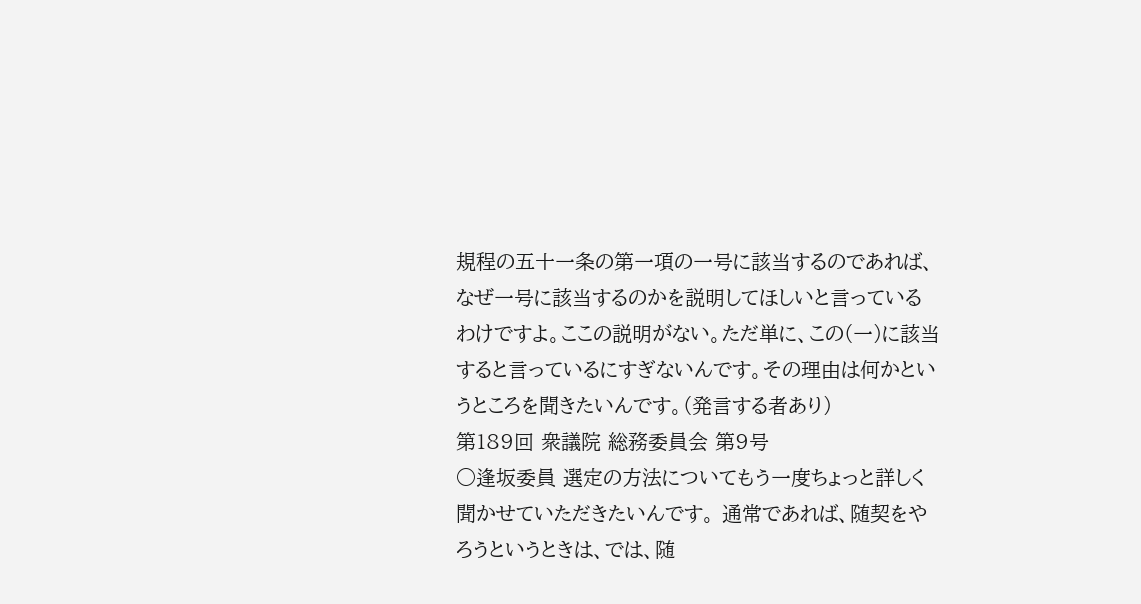規程の五十一条の第一項の一号に該当するのであれば、なぜ一号に該当するのかを説明してほしいと言っているわけですよ。ここの説明がない。ただ単に、この(一)に該当すると言っているにすぎないんです。その理由は何かというところを聞きたいんです。(発言する者あり)
第189回 衆議院 総務委員会 第9号
○逢坂委員 選定の方法についてもう一度ちょっと詳しく聞かせていただきたいんです。 通常であれば、随契をやろうというときは、では、随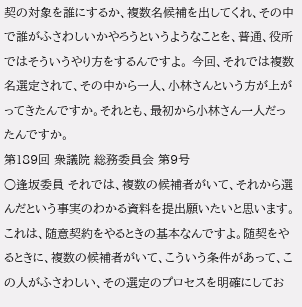契の対象を誰にするか、複数名候補を出してくれ、その中で誰がふさわしいかやろうというようなことを、普通、役所ではそういうやり方をするんですよ。 今回、それでは複数名選定されて、その中から一人、小林さんという方が上がってきたんですか。それとも、最初から小林さん一人だったんですか。
第189回 衆議院 総務委員会 第9号
○逢坂委員 それでは、複数の候補者がいて、それから選んだという事実のわかる資料を提出願いたいと思います。 これは、随意契約をやるときの基本なんですよ。随契をやるときに、複数の候補者がいて、こういう条件があって、この人がふさわしい、その選定のプロセスを明確にしてお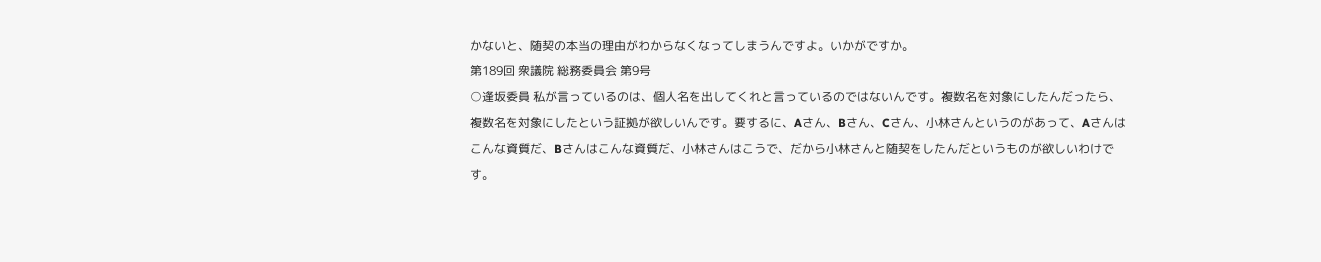かないと、随契の本当の理由がわからなくなってしまうんですよ。いかがですか。
第189回 衆議院 総務委員会 第9号
○逢坂委員 私が言っているのは、個人名を出してくれと言っているのではないんです。複数名を対象にしたんだったら、複数名を対象にしたという証拠が欲しいんです。要するに、Aさん、Bさん、Cさん、小林さんというのがあって、Aさんはこんな資質だ、Bさんはこんな資質だ、小林さんはこうで、だから小林さんと随契をしたんだというものが欲しいわけです。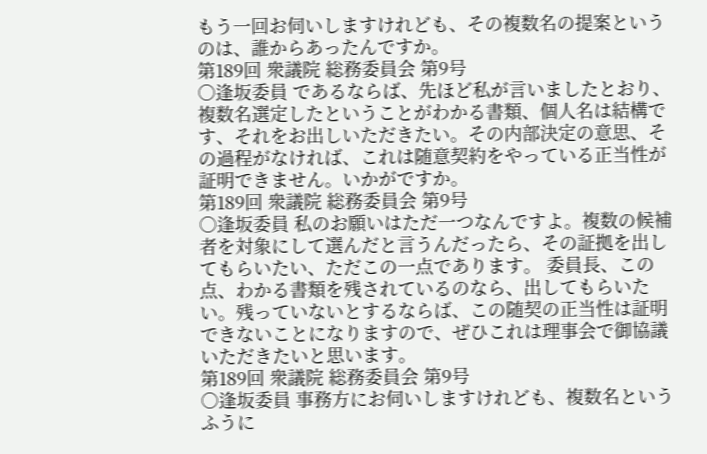もう一回お伺いしますけれども、その複数名の提案というのは、誰からあったんですか。
第189回 衆議院 総務委員会 第9号
○逢坂委員 であるならば、先ほど私が言いましたとおり、複数名選定したということがわかる書類、個人名は結構です、それをお出しいただきたい。その内部決定の意思、その過程がなければ、これは随意契約をやっている正当性が証明できません。いかがですか。
第189回 衆議院 総務委員会 第9号
○逢坂委員 私のお願いはただ一つなんですよ。複数の候補者を対象にして選んだと言うんだったら、その証拠を出してもらいたい、ただこの一点であります。 委員長、この点、わかる書類を残されているのなら、出してもらいたい。残っていないとするならば、この随契の正当性は証明できないことになりますので、ぜひこれは理事会で御協議いただきたいと思います。
第189回 衆議院 総務委員会 第9号
○逢坂委員 事務方にお伺いしますけれども、複数名というふうに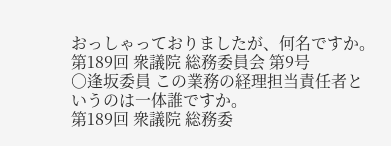おっしゃっておりましたが、何名ですか。
第189回 衆議院 総務委員会 第9号
○逢坂委員 この業務の経理担当責任者というのは一体誰ですか。
第189回 衆議院 総務委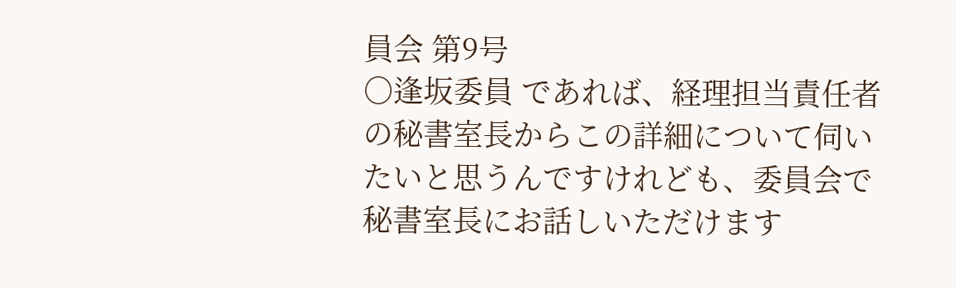員会 第9号
○逢坂委員 であれば、経理担当責任者の秘書室長からこの詳細について伺いたいと思うんですけれども、委員会で秘書室長にお話しいただけます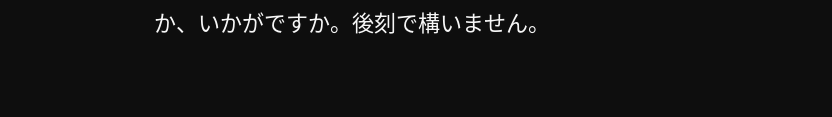か、いかがですか。後刻で構いません。